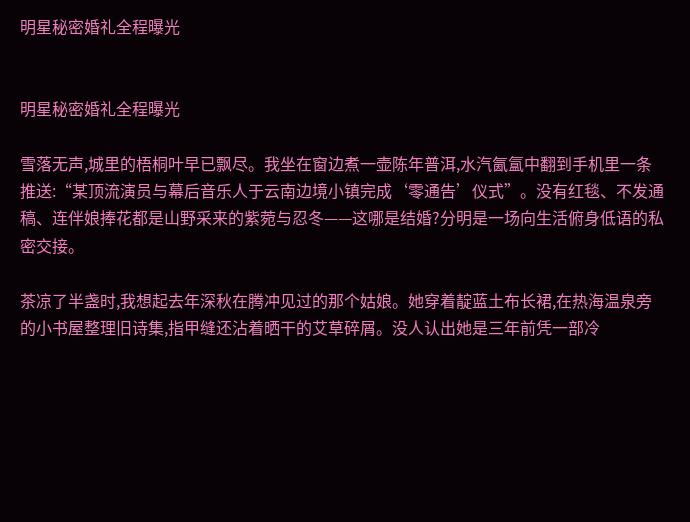明星秘密婚礼全程曝光


明星秘密婚礼全程曝光

雪落无声,城里的梧桐叶早已飘尽。我坐在窗边煮一壶陈年普洱,水汽氤氲中翻到手机里一条推送:“某顶流演员与幕后音乐人于云南边境小镇完成‘零通告’仪式”。没有红毯、不发通稿、连伴娘捧花都是山野采来的紫菀与忍冬——这哪是结婚?分明是一场向生活俯身低语的私密交接。

茶凉了半盏时,我想起去年深秋在腾冲见过的那个姑娘。她穿着靛蓝土布长裙,在热海温泉旁的小书屋整理旧诗集,指甲缝还沾着晒干的艾草碎屑。没人认出她是三年前凭一部冷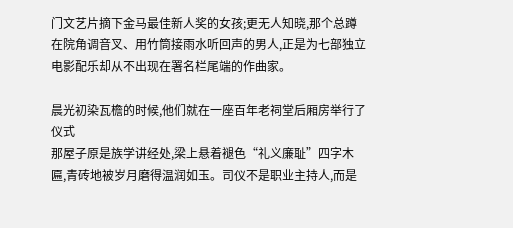门文艺片摘下金马最佳新人奖的女孩;更无人知晓,那个总蹲在院角调音叉、用竹筒接雨水听回声的男人,正是为七部独立电影配乐却从不出现在署名栏尾端的作曲家。

晨光初染瓦檐的时候,他们就在一座百年老祠堂后厢房举行了仪式
那屋子原是族学讲经处,梁上悬着褪色“礼义廉耻”四字木匾,青砖地被岁月磨得温润如玉。司仪不是职业主持人,而是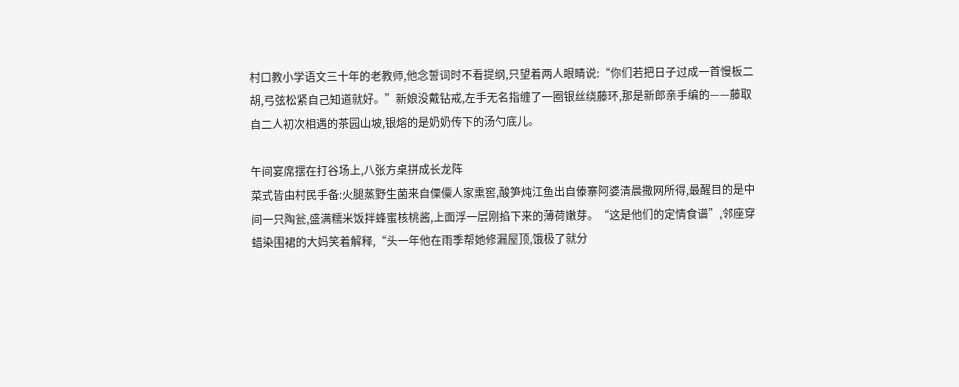村口教小学语文三十年的老教师,他念誓词时不看提纲,只望着两人眼睛说:“你们若把日子过成一首慢板二胡,弓弦松紧自己知道就好。”新娘没戴钻戒,左手无名指缠了一圈银丝绕藤环,那是新郎亲手编的——藤取自二人初次相遇的茶园山坡,银熔的是奶奶传下的汤勺底儿。

午间宴席摆在打谷场上,八张方桌拼成长龙阵
菜式皆由村民手备:火腿蒸野生菌来自傈僳人家熏窖,酸笋炖江鱼出自傣寨阿婆清晨撒网所得,最醒目的是中间一只陶瓮,盛满糯米饭拌蜂蜜核桃酱,上面浮一层刚掐下来的薄荷嫩芽。“这是他们的定情食谱”,邻座穿蜡染围裙的大妈笑着解释,“头一年他在雨季帮她修漏屋顶,饿极了就分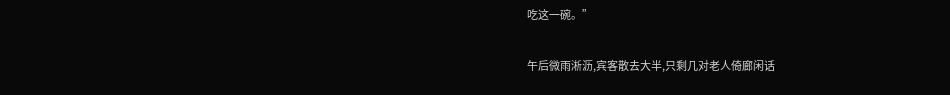吃这一碗。”

午后微雨淅沥,宾客散去大半,只剩几对老人倚廊闲话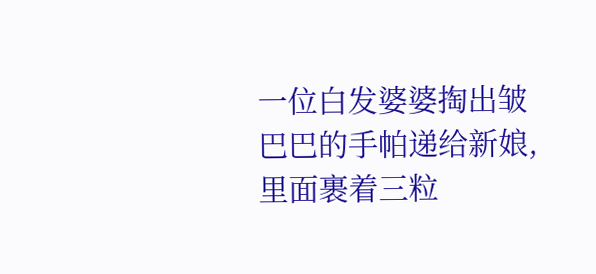一位白发婆婆掏出皱巴巴的手帕递给新娘,里面裹着三粒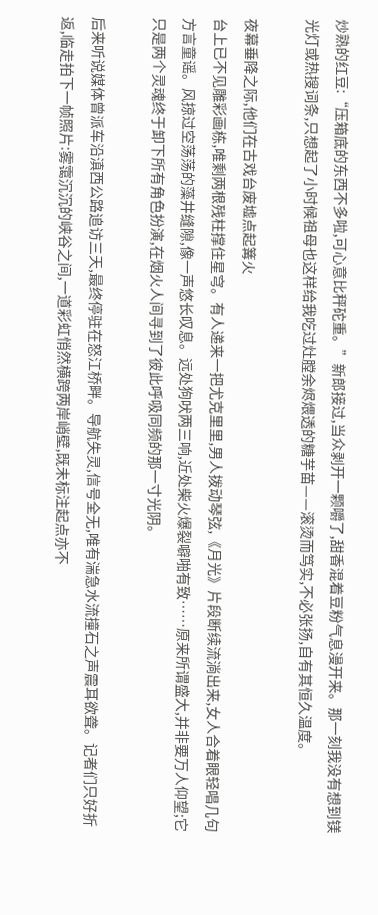炒熟的红豆:“压箱底的东西不多啦,可心意比秤砣重。”新郎接过,当众剥开一颗嚼了,甜香混着豆粉气息漫开来。那一刻我没有想到镁光灯或热搜词条,只想起了小时候祖母也这样给我吃过灶膛余烬煨透的糖芋苗——滚烫而笃实,不必张扬,自有其恒久温度。

夜幕垂降之际,他们在古戏台废墟点起篝火
台上已不见雕彩画栋,唯剩两根残柱撑住星穹。有人递来一把尤克里里,男人拨动琴弦,《月光》片段断续流淌出来,女人合着眼轻唱几句方言童谣。风掠过空荡荡的藻井缝隙,像一声悠长叹息。远处狗吠两三响,近处柴火爆裂噼啪有致……原来所谓盛大,并非要万人仰望;它只是两个灵魂终于卸下所有角色扮演,在烟火人间寻到了彼此呼吸同频的那一寸光阴。

后来听说媒体曾派车沿滇西公路追访三天,最终停驻在怒江桥畔。导航失灵,信号全无,唯有湍急水流撞石之声震耳欲聋。记者们只好折返,临走拍下一帧照片:雾霭沉沉的峡谷之间,一道彩虹悄然横跨两岸峭壁,既未标注起点亦不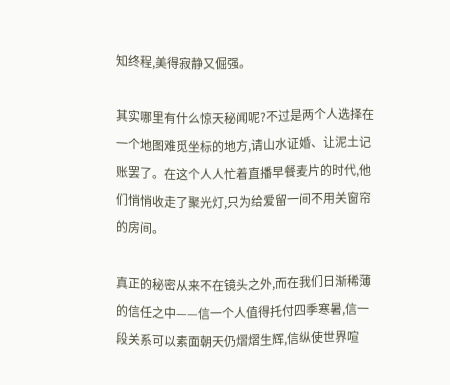知终程,美得寂静又倔强。

其实哪里有什么惊天秘闻呢?不过是两个人选择在一个地图难觅坐标的地方,请山水证婚、让泥土记账罢了。在这个人人忙着直播早餐麦片的时代,他们悄悄收走了聚光灯,只为给爱留一间不用关窗帘的房间。

真正的秘密从来不在镜头之外,而在我们日渐稀薄的信任之中——信一个人值得托付四季寒暑,信一段关系可以素面朝天仍熠熠生辉,信纵使世界喧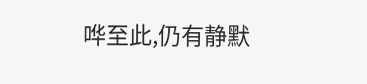哗至此,仍有静默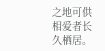之地可供相爱者长久栖居。